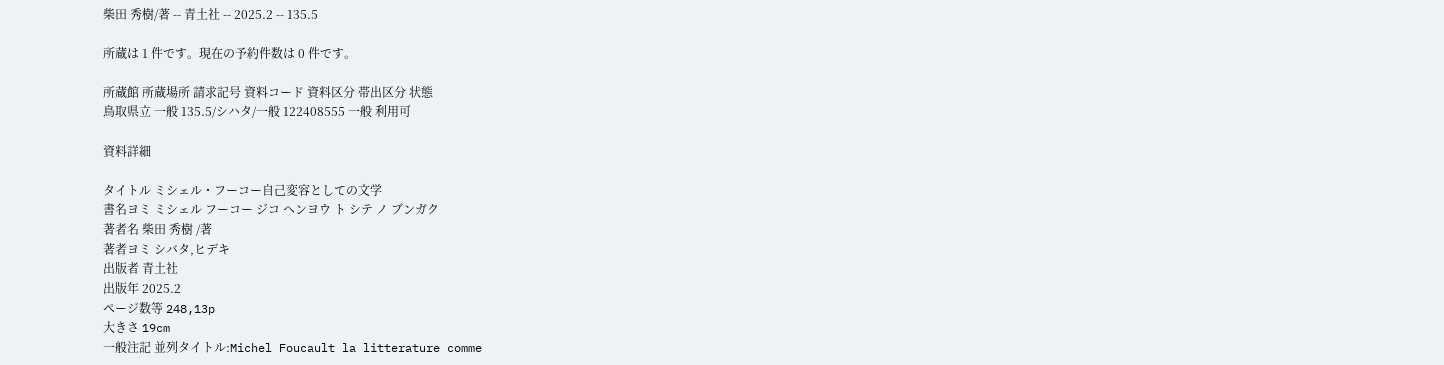柴田 秀樹/著 -- 青土社 -- 2025.2 -- 135.5

所蔵は 1 件です。現在の予約件数は 0 件です。

所蔵館 所蔵場所 請求記号 資料コード 資料区分 帯出区分 状態
鳥取県立 一般 135.5/シハタ/一般 122408555 一般 利用可

資料詳細

タイトル ミシェル・フーコー自己変容としての文学
書名ヨミ ミシェル フーコー ジコ ヘンヨウ ト シテ ノ ブンガク
著者名 柴田 秀樹 /著
著者ヨミ シバタ,ヒデキ
出版者 青土社
出版年 2025.2
ページ数等 248,13p
大きさ 19cm
一般注記 並列タイトル:Michel Foucault la litterature comme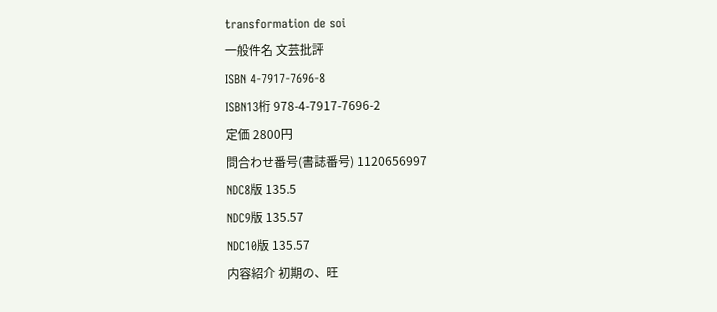transformation de soi
一般件名 文芸批評
ISBN 4-7917-7696-8
ISBN13桁 978-4-7917-7696-2
定価 2800円
問合わせ番号(書誌番号) 1120656997
NDC8版 135.5
NDC9版 135.57
NDC10版 135.57
内容紹介 初期の、旺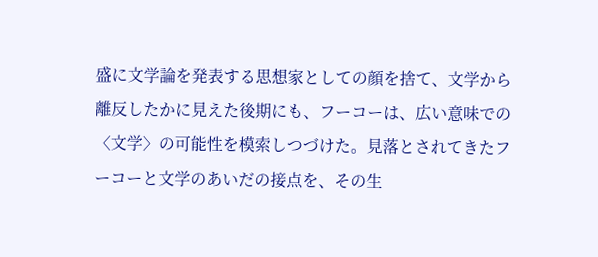盛に文学論を発表する思想家としての顔を捨て、文学から離反したかに見えた後期にも、フーコーは、広い意味での〈文学〉の可能性を模索しつづけた。見落とされてきたフーコーと文学のあいだの接点を、その生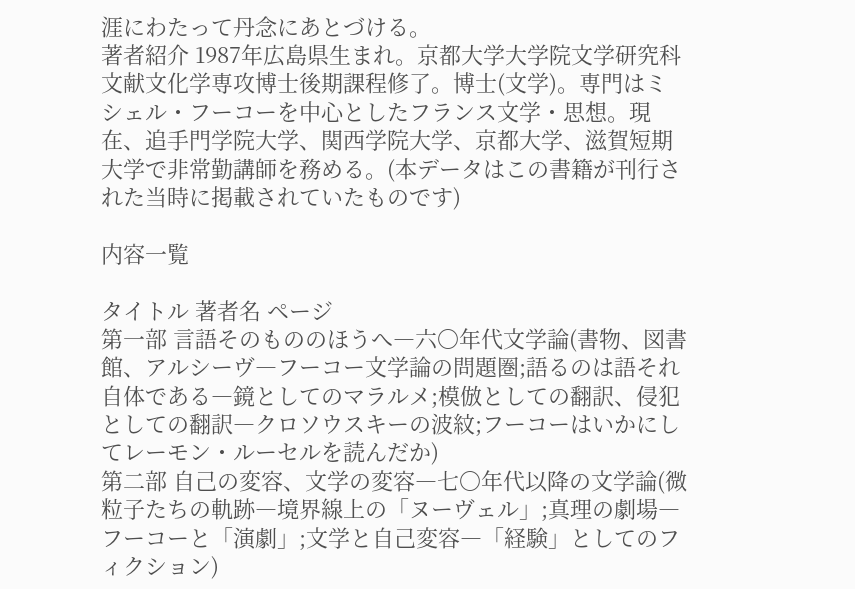涯にわたって丹念にあとづける。
著者紹介 1987年広島県生まれ。京都大学大学院文学研究科文献文化学専攻博士後期課程修了。博士(文学)。専門はミシェル・フーコーを中心としたフランス文学・思想。現在、追手門学院大学、関西学院大学、京都大学、滋賀短期大学で非常勤講師を務める。(本データはこの書籍が刊行された当時に掲載されていたものです)

内容一覧

タイトル 著者名 ページ
第一部 言語そのもののほうへ―六〇年代文学論(書物、図書館、アルシーヴ―フーコー文学論の問題圏;語るのは語それ自体である―鏡としてのマラルメ;模倣としての翻訳、侵犯としての翻訳―クロソウスキーの波紋;フーコーはいかにしてレーモン・ルーセルを読んだか)
第二部 自己の変容、文学の変容―七〇年代以降の文学論(微粒子たちの軌跡―境界線上の「ヌーヴェル」;真理の劇場―フーコーと「演劇」;文学と自己変容―「経験」としてのフィクション)